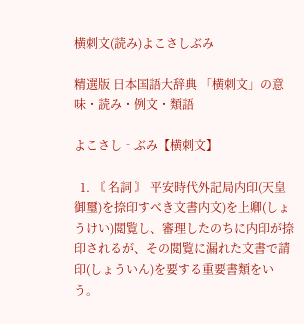横刺文(読み)よこさしぶみ

精選版 日本国語大辞典 「横刺文」の意味・読み・例文・類語

よこさし‐ぶみ【横刺文】

  1. 〘 名詞 〙 平安時代外記局内印(天皇御璽)を捺印すべき文書内文)を上卿(しょうけい)閲覧し、審理したのちに内印が捺印されるが、その閲覧に漏れた文書で請印(しょういん)を要する重要書類をいう。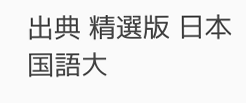出典 精選版 日本国語大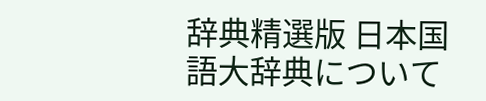辞典精選版 日本国語大辞典について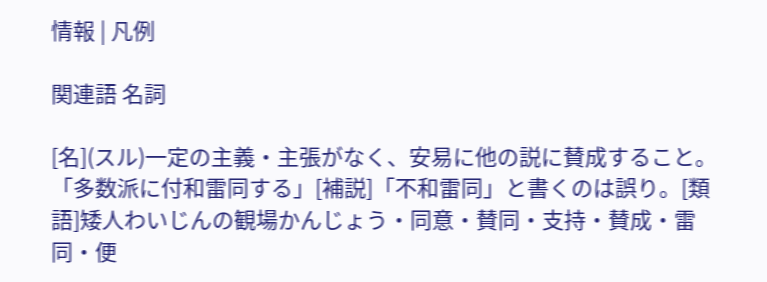情報 | 凡例

関連語 名詞

[名](スル)一定の主義・主張がなく、安易に他の説に賛成すること。「多数派に付和雷同する」[補説]「不和雷同」と書くのは誤り。[類語]矮人わいじんの観場かんじょう・同意・賛同・支持・賛成・雷同・便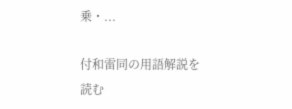乗・...

付和雷同の用語解説を読む